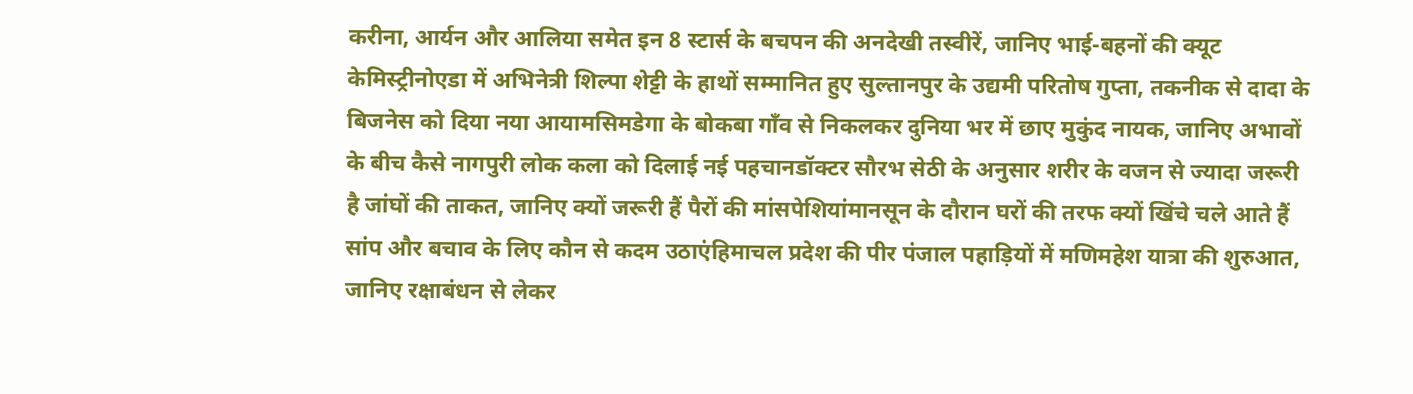करीना, आर्यन और आलिया समेत इन 8 स्टार्स के बचपन की अनदेखी तस्वीरें, जानिए भाई-बहनों की क्यूट केमिस्ट्रीनोएडा में अभिनेत्री शिल्पा शेट्टी के हाथों सम्मानित हुए सुल्तानपुर के उद्यमी परितोष गुप्ता, तकनीक से दादा के बिजनेस को दिया नया आयामसिमडेगा के बोकबा गाँव से निकलकर दुनिया भर में छाए मुकुंद नायक, जानिए अभावों के बीच कैसे नागपुरी लोक कला को दिलाई नई पहचानडॉक्टर सौरभ सेठी के अनुसार शरीर के वजन से ज्यादा जरूरी है जांघों की ताकत, जानिए क्यों जरूरी हैं पैरों की मांसपेशियांमानसून के दौरान घरों की तरफ क्यों खिंचे चले आते हैं सांप और बचाव के लिए कौन से कदम उठाएंहिमाचल प्रदेश की पीर पंजाल पहाड़ियों में मणिमहेश यात्रा की शुरुआत, जानिए रक्षाबंधन से लेकर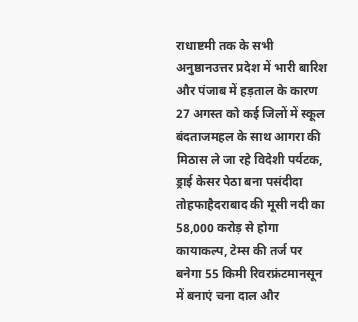राधाष्टमी तक के सभी अनुष्ठानउत्तर प्रदेश में भारी बारिश और पंजाब में हड़ताल के कारण 27 अगस्त को कई जिलों में स्कूल बंदताजमहल के साथ आगरा की मिठास ले जा रहे विदेशी पर्यटक, ड्राई केसर पेठा बना पसंदीदा तोहफाहैदराबाद की मूसी नदी का 58,000 करोड़ से होगा कायाकल्प, टेम्स की तर्ज पर बनेगा 55 किमी रिवरफ्रंटमानसून में बनाएं चना दाल और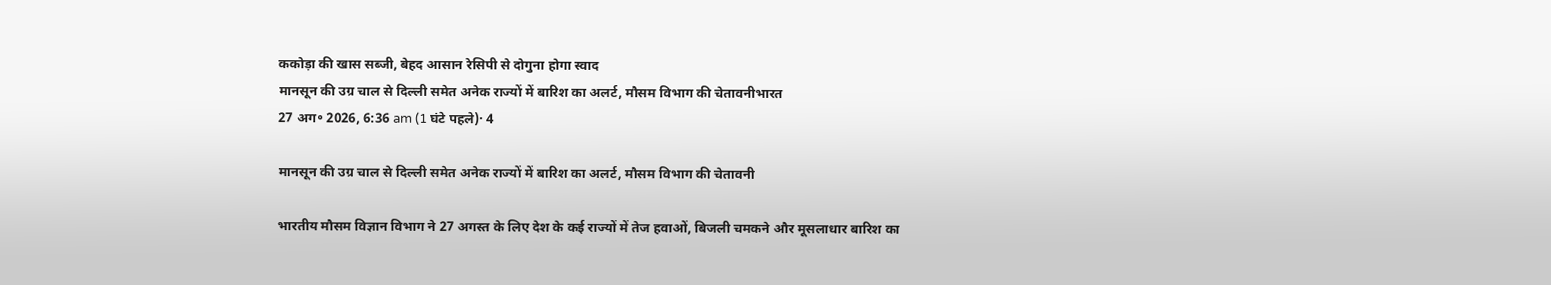ककोड़ा की खास सब्जी, बेहद आसान रेसिपी से दोगुना होगा स्वाद
मानसून की उग्र चाल से दिल्ली समेत अनेक राज्यों में बारिश का अलर्ट, मौसम विभाग की चेतावनीभारत
27 अग॰ 2026, 6:36 am (1 घंटे पहले)· 4

मानसून की उग्र चाल से दिल्ली समेत अनेक राज्यों में बारिश का अलर्ट, मौसम विभाग की चेतावनी

भारतीय मौसम विज्ञान विभाग ने 27 अगस्त के लिए देश के कई राज्यों में तेज हवाओं, बिजली चमकने और मूसलाधार बारिश का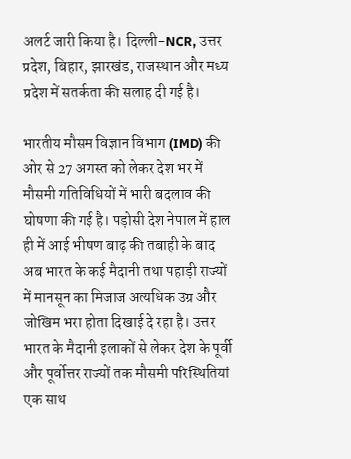अलर्ट जारी किया है। दिल्ली-NCR, उत्तर प्रदेश, बिहार, झारखंड, राजस्थान और मध्य प्रदेश में सतर्कता की सलाह दी गई है।

भारतीय मौसम विज्ञान विभाग (IMD) की ओर से 27 अगस्त को लेकर देश भर में मौसमी गतिविधियों में भारी बदलाव की घोषणा की गई है। पड़ोसी देश नेपाल में हाल ही में आई भीषण बाढ़ की तबाही के बाद अब भारत के कई मैदानी तथा पहाड़ी राज्यों में मानसून का मिजाज अत्यधिक उग्र और जोखिम भरा होता दिखाई दे रहा है। उत्तर भारत के मैदानी इलाकों से लेकर देश के पूर्वी और पूर्वोत्तर राज्यों तक मौसमी परिस्थितियां एक साथ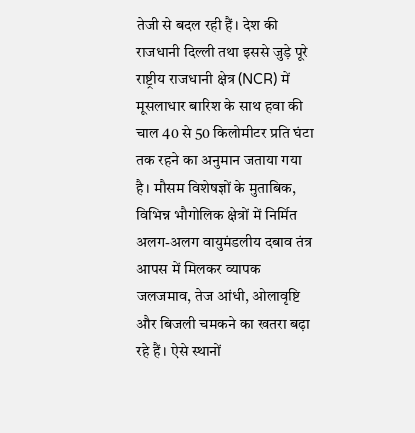तेजी से बदल रही हैं। देश की राजधानी दिल्ली तथा इससे जुड़े पूरे राष्ट्रीय राजधानी क्षेत्र (NCR) में मूसलाधार बारिश के साथ हवा की चाल 40 से 50 किलोमीटर प्रति घंटा तक रहने का अनुमान जताया गया है। मौसम विशेषज्ञों के मुताबिक, विभिन्न भौगोलिक क्षेत्रों में निर्मित अलग-अलग वायुमंडलीय दबाव तंत्र आपस में मिलकर व्यापक जलजमाव, तेज आंधी, ओलावृष्टि और बिजली चमकने का खतरा बढ़ा रहे हैं। ऐसे स्थानों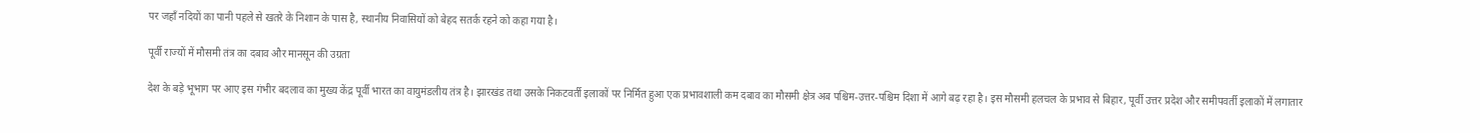पर जहाँ नदियों का पानी पहले से खतरे के निशान के पास है, स्थानीय निवासियों को बेहद सतर्क रहने को कहा गया है।

पूर्वी राज्यों में मौसमी तंत्र का दबाव और मानसून की उग्रता

देश के बड़े भूभाग पर आए इस गंभीर बदलाव का मुख्य केंद्र पूर्वी भारत का वायुमंडलीय तंत्र है। झारखंड तथा उसके निकटवर्ती इलाकों पर निर्मित हुआ एक प्रभावशाली कम दबाव का मौसमी क्षेत्र अब पश्चिम-उत्तर-पश्चिम दिशा में आगे बढ़ रहा है। इस मौसमी हलचल के प्रभाव से बिहार, पूर्वी उत्तर प्रदेश और समीपवर्ती इलाकों में लगातार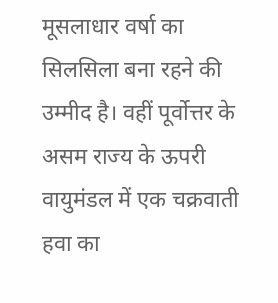मूसलाधार वर्षा का सिलसिला बना रहने की उम्मीद है। वहीं पूर्वोत्तर के असम राज्य के ऊपरी वायुमंडल में एक चक्रवाती हवा का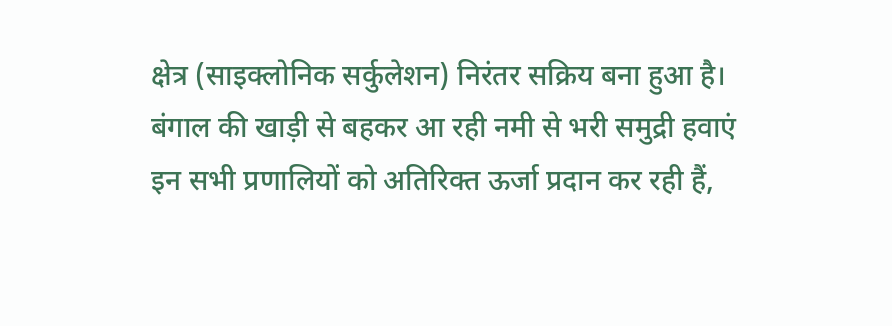क्षेत्र (साइक्लोनिक सर्कुलेशन) निरंतर सक्रिय बना हुआ है। बंगाल की खाड़ी से बहकर आ रही नमी से भरी समुद्री हवाएं इन सभी प्रणालियों को अतिरिक्त ऊर्जा प्रदान कर रही हैं,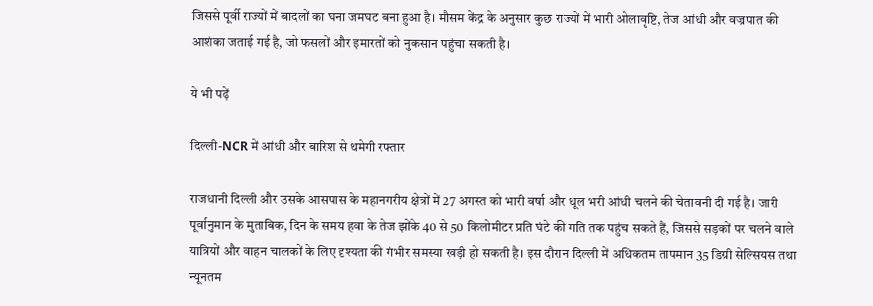जिससे पूर्वी राज्यों में बादलों का घना जमघट बना हुआ है। मौसम केंद्र के अनुसार कुछ राज्यों में भारी ओलावृष्टि, तेज आंधी और वज्रपात की आशंका जताई गई है, जो फसलों और इमारतों को नुकसान पहुंचा सकती है।

ये भी पढ़ें

दिल्ली-NCR में आंधी और बारिश से थमेगी रफ्तार

राजधानी दिल्ली और उसके आसपास के महानगरीय क्षेत्रों में 27 अगस्त को भारी वर्षा और धूल भरी आंधी चलने की चेतावनी दी गई है। जारी पूर्वानुमान के मुताबिक, दिन के समय हवा के तेज झोंके 40 से 50 किलोमीटर प्रति घंटे की गति तक पहुंच सकते हैं, जिससे सड़कों पर चलने वाले यात्रियों और वाहन चालकों के लिए दृश्यता की गंभीर समस्या खड़ी हो सकती है। इस दौरान दिल्ली में अधिकतम तापमान 35 डिग्री सेल्सियस तथा न्यूनतम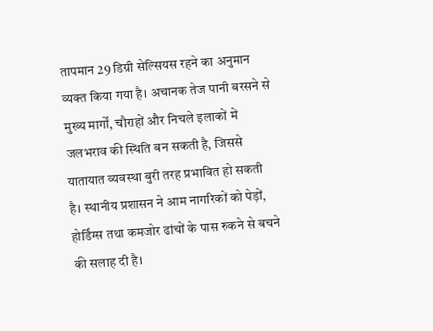तापमान 29 डिग्री सेल्सियस रहने का अनुमान व्यक्त किया गया है। अचानक तेज पानी बरसने से मुख्य मार्गों, चौराहों और निचले इलाकों में जलभराव की स्थिति बन सकती है, जिससे यातायात व्यवस्था बुरी तरह प्रभावित हो सकती है। स्थानीय प्रशासन ने आम नागरिकों को पेड़ों, होर्डिंग्स तथा कमजोर ढांचों के पास रुकने से बचने की सलाह दी है।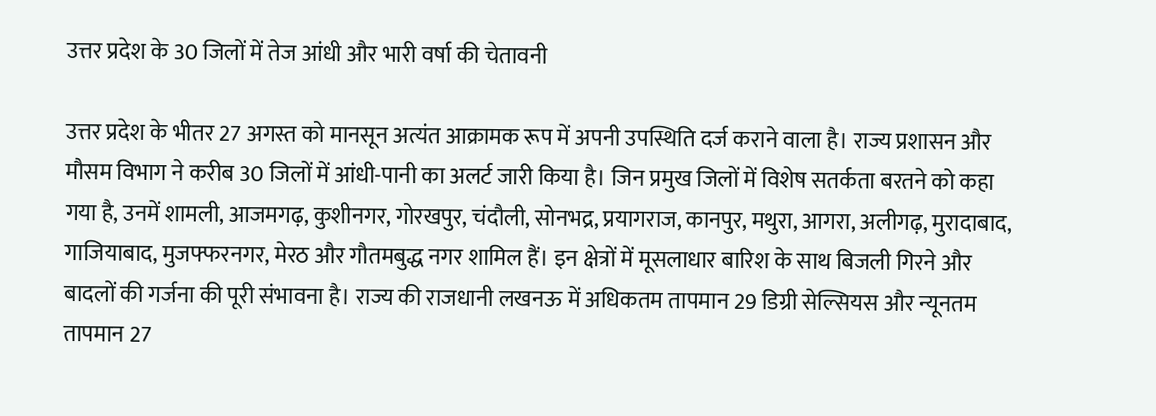उत्तर प्रदेश के 30 जिलों में तेज आंधी और भारी वर्षा की चेतावनी

उत्तर प्रदेश के भीतर 27 अगस्त को मानसून अत्यंत आक्रामक रूप में अपनी उपस्थिति दर्ज कराने वाला है। राज्य प्रशासन और मौसम विभाग ने करीब 30 जिलों में आंधी-पानी का अलर्ट जारी किया है। जिन प्रमुख जिलों में विशेष सतर्कता बरतने को कहा गया है, उनमें शामली, आजमगढ़, कुशीनगर, गोरखपुर, चंदौली, सोनभद्र, प्रयागराज, कानपुर, मथुरा, आगरा, अलीगढ़, मुरादाबाद, गाजियाबाद, मुजफ्फरनगर, मेरठ और गौतमबुद्ध नगर शामिल हैं। इन क्षेत्रों में मूसलाधार बारिश के साथ बिजली गिरने और बादलों की गर्जना की पूरी संभावना है। राज्य की राजधानी लखनऊ में अधिकतम तापमान 29 डिग्री सेल्सियस और न्यूनतम तापमान 27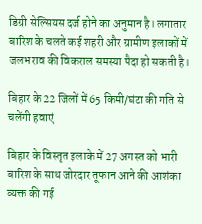डिग्री सेल्सियस दर्ज होने का अनुमान है। लगातार बारिश के चलते कई शहरी और ग्रामीण इलाकों में जलभराव की विकराल समस्या पैदा हो सकती है।

बिहार के 22 जिलों में 65 किमी/घंटा की गति से चलेंगी हवाएं

बिहार के विस्तृत इलाके में 27 अगस्त को भारी बारिश के साथ जोरदार तूफान आने की आशंका व्यक्त की गई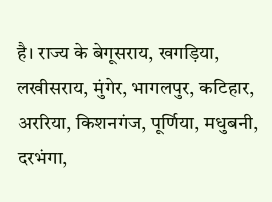है। राज्य के बेगूसराय, खगड़िया, लखीसराय, मुंगेर, भागलपुर, कटिहार, अररिया, किशनगंज, पूर्णिया, मधुबनी, दरभंगा,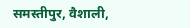समस्तीपुर, वैशाली,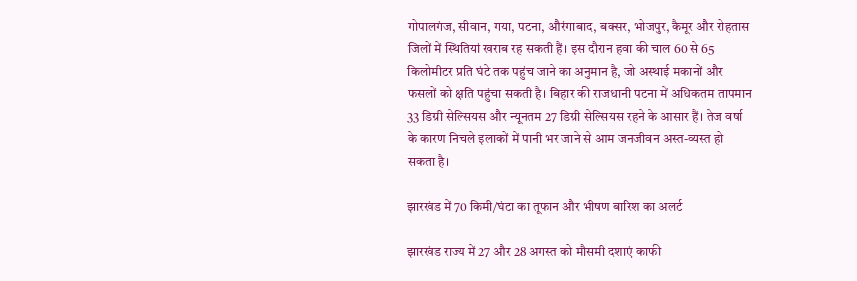गोपालगंज, सीवान, गया, पटना, औरंगाबाद, बक्सर, भोजपुर, कैमूर और रोहतास जिलों में स्थितियां खराब रह सकती हैं। इस दौरान हवा की चाल 60 से 65 किलोमीटर प्रति घंटे तक पहुंच जाने का अनुमान है, जो अस्थाई मकानों और फसलों को क्षति पहुंचा सकती है। बिहार की राजधानी पटना में अधिकतम तापमान 33 डिग्री सेल्सियस और न्यूनतम 27 डिग्री सेल्सियस रहने के आसार हैं। तेज वर्षा के कारण निचले इलाकों में पानी भर जाने से आम जनजीवन अस्त-व्यस्त हो सकता है।

झारखंड में 70 किमी/घंटा का तूफान और भीषण बारिश का अलर्ट

झारखंड राज्य में 27 और 28 अगस्त को मौसमी दशाएं काफी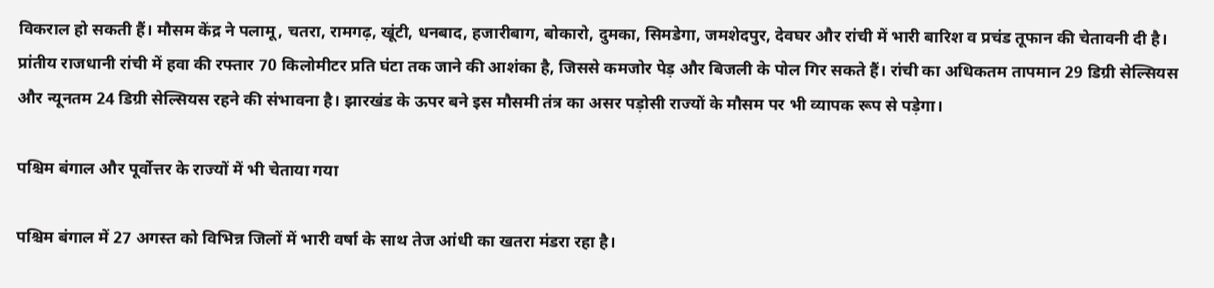विकराल हो सकती हैं। मौसम केंद्र ने पलामू, चतरा, रामगढ़, खूंटी, धनबाद, हजारीबाग, बोकारो, दुमका, सिमडेगा, जमशेदपुर, देवघर और रांची में भारी बारिश व प्रचंड तूफान की चेतावनी दी है। प्रांतीय राजधानी रांची में हवा की रफ्तार 70 किलोमीटर प्रति घंटा तक जाने की आशंका है, जिससे कमजोर पेड़ और बिजली के पोल गिर सकते हैं। रांची का अधिकतम तापमान 29 डिग्री सेल्सियस और न्यूनतम 24 डिग्री सेल्सियस रहने की संभावना है। झारखंड के ऊपर बने इस मौसमी तंत्र का असर पड़ोसी राज्यों के मौसम पर भी व्यापक रूप से पड़ेगा।

पश्चिम बंगाल और पूर्वोत्तर के राज्यों में भी चेताया गया

पश्चिम बंगाल में 27 अगस्त को विभिन्न जिलों में भारी वर्षा के साथ तेज आंधी का खतरा मंडरा रहा है।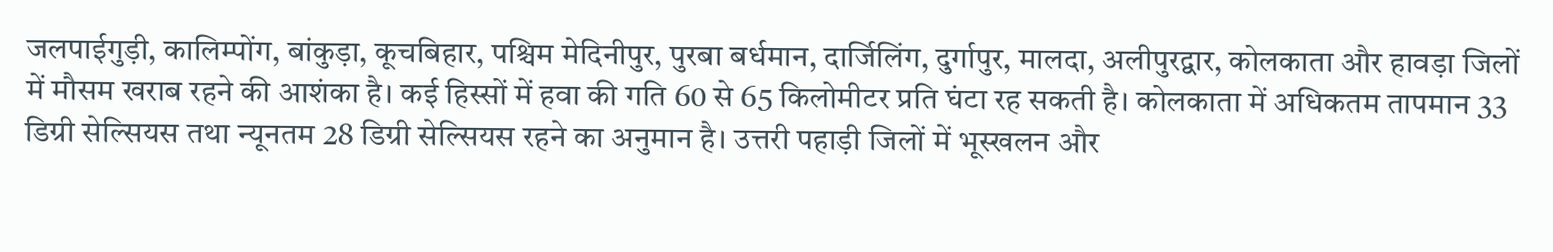जलपाईगुड़ी, कालिम्पोंग, बांकुड़ा, कूचबिहार, पश्चिम मेदिनीपुर, पुरबा बर्धमान, दार्जिलिंग, दुर्गापुर, मालदा, अलीपुरद्वार, कोलकाता और हावड़ा जिलों में मौसम खराब रहने की आशंका है। कई हिस्सों में हवा की गति 60 से 65 किलोमीटर प्रति घंटा रह सकती है। कोलकाता में अधिकतम तापमान 33 डिग्री सेल्सियस तथा न्यूनतम 28 डिग्री सेल्सियस रहने का अनुमान है। उत्तरी पहाड़ी जिलों में भूस्खलन और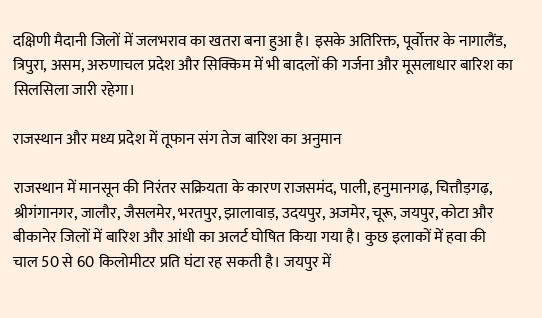दक्षिणी मैदानी जिलों में जलभराव का खतरा बना हुआ है। इसके अतिरिक्त, पूर्वोत्तर के नागालैंड, त्रिपुरा, असम, अरुणाचल प्रदेश और सिक्किम में भी बादलों की गर्जना और मूसलाधार बारिश का सिलसिला जारी रहेगा।

राजस्थान और मध्य प्रदेश में तूफान संग तेज बारिश का अनुमान

राजस्थान में मानसून की निरंतर सक्रियता के कारण राजसमंद, पाली, हनुमानगढ़, चित्तौड़गढ़, श्रीगंगानगर, जालौर, जैसलमेर, भरतपुर, झालावाड़, उदयपुर, अजमेर, चूरू, जयपुर, कोटा और बीकानेर जिलों में बारिश और आंधी का अलर्ट घोषित किया गया है। कुछ इलाकों में हवा की चाल 50 से 60 किलोमीटर प्रति घंटा रह सकती है। जयपुर में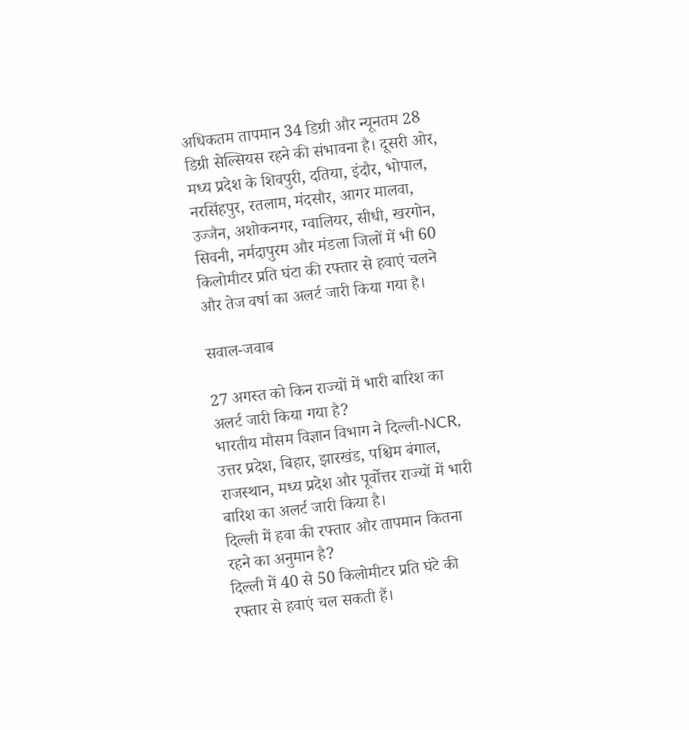अधिकतम तापमान 34 डिग्री और न्यूनतम 28 डिग्री सेल्सियस रहने की संभावना है। दूसरी ओर, मध्य प्रदेश के शिवपुरी, दतिया, इंदौर, भोपाल, नरसिंहपुर, रतलाम, मंदसौर, आगर मालवा, उज्जैन, अशोकनगर, ग्वालियर, सीधी, खरगोन, सिवनी, नर्मदापुरम और मंडला जिलों में भी 60 किलोमीटर प्रति घंटा की रफ्तार से हवाएं चलने और तेज वर्षा का अलर्ट जारी किया गया है।

सवाल-जवाब

27 अगस्त को किन राज्यों में भारी बारिश का अलर्ट जारी किया गया है?
भारतीय मौसम विज्ञान विभाग ने दिल्ली-NCR, उत्तर प्रदेश, बिहार, झारखंड, पश्चिम बंगाल, राजस्थान, मध्य प्रदेश और पूर्वोत्तर राज्यों में भारी बारिश का अलर्ट जारी किया है।
दिल्ली में हवा की रफ्तार और तापमान कितना रहने का अनुमान है?
दिल्ली में 40 से 50 किलोमीटर प्रति घंटे की रफ्तार से हवाएं चल सकती हैं।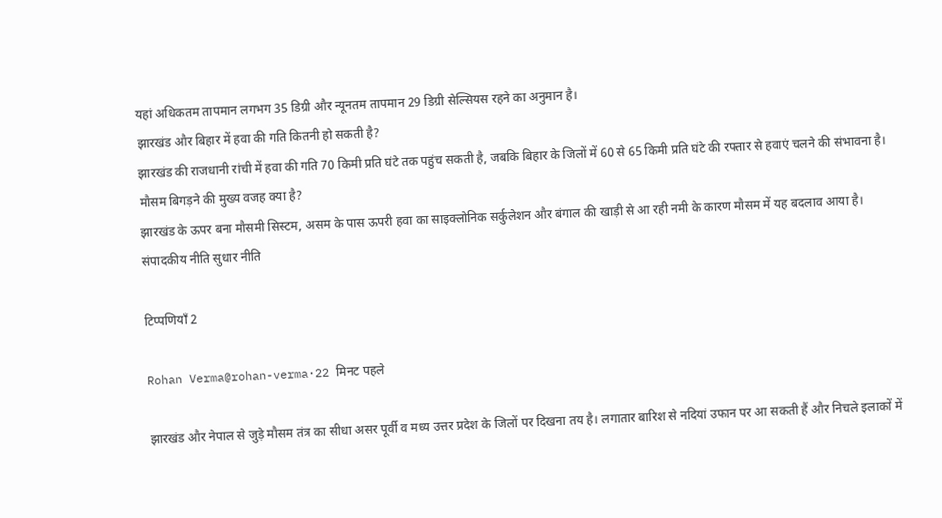यहां अधिकतम तापमान लगभग 35 डिग्री और न्यूनतम तापमान 29 डिग्री सेल्सियस रहने का अनुमान है।
झारखंड और बिहार में हवा की गति कितनी हो सकती है?
झारखंड की राजधानी रांची में हवा की गति 70 किमी प्रति घंटे तक पहुंच सकती है, जबकि बिहार के जिलों में 60 से 65 किमी प्रति घंटे की रफ्तार से हवाएं चलने की संभावना है।
मौसम बिगड़ने की मुख्य वजह क्या है?
झारखंड के ऊपर बना मौसमी सिस्टम, असम के पास ऊपरी हवा का साइक्लोनिक सर्कुलेशन और बंगाल की खाड़ी से आ रही नमी के कारण मौसम में यह बदलाव आया है।
संपादकीय नीति सुधार नीति

टिप्पणियाँ 2

Rohan Verma@rohan-verma·22 मिनट पहले

झारखंड और नेपाल से जुड़े मौसम तंत्र का सीधा असर पूर्वी व मध्य उत्तर प्रदेश के जिलों पर दिखना तय है। लगातार बारिश से नदियां उफान पर आ सकती हैं और निचले इलाकों में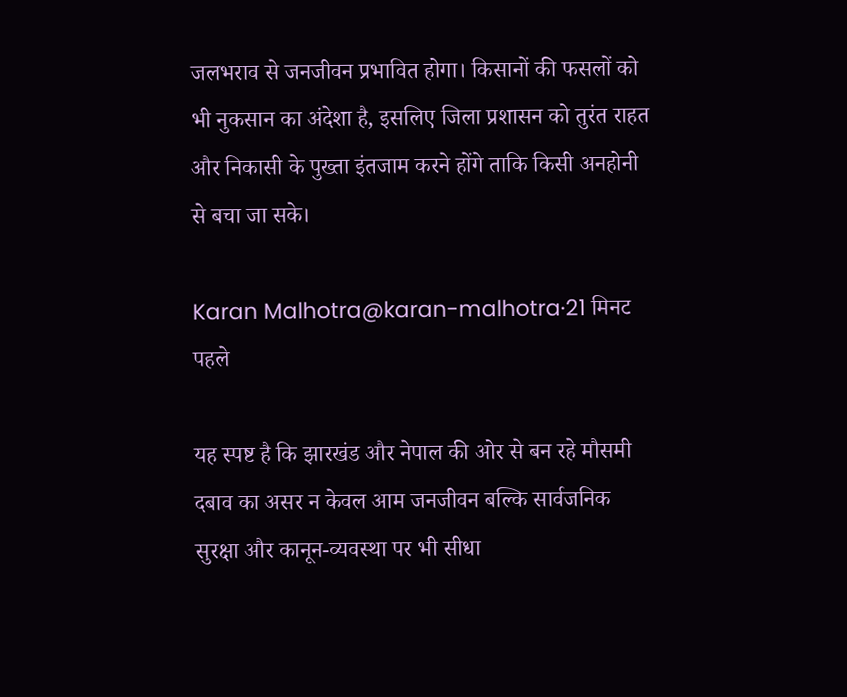जलभराव से जनजीवन प्रभावित होगा। किसानों की फसलों को भी नुकसान का अंदेशा है, इसलिए जिला प्रशासन को तुरंत राहत और निकासी के पुख्ता इंतजाम करने होंगे ताकि किसी अनहोनी से बचा जा सके।

Karan Malhotra@karan-malhotra·21 मिनट पहले

यह स्पष्ट है कि झारखंड और नेपाल की ओर से बन रहे मौसमी दबाव का असर न केवल आम जनजीवन बल्कि सार्वजनिक सुरक्षा और कानून-व्यवस्था पर भी सीधा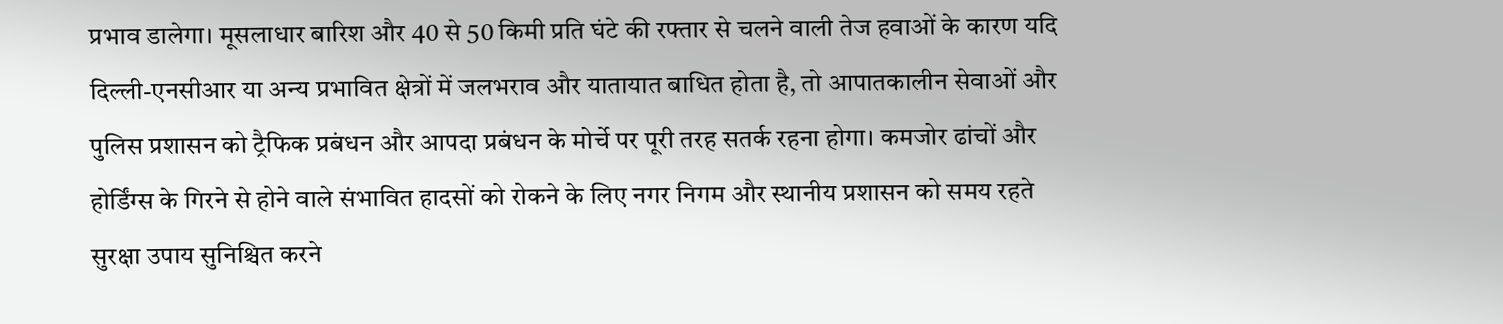प्रभाव डालेगा। मूसलाधार बारिश और 40 से 50 किमी प्रति घंटे की रफ्तार से चलने वाली तेज हवाओं के कारण यदि दिल्ली-एनसीआर या अन्य प्रभावित क्षेत्रों में जलभराव और यातायात बाधित होता है, तो आपातकालीन सेवाओं और पुलिस प्रशासन को ट्रैफिक प्रबंधन और आपदा प्रबंधन के मोर्चे पर पूरी तरह सतर्क रहना होगा। कमजोर ढांचों और होर्डिंग्स के गिरने से होने वाले संभावित हादसों को रोकने के लिए नगर निगम और स्थानीय प्रशासन को समय रहते सुरक्षा उपाय सुनिश्चित करने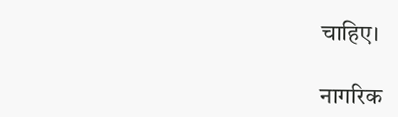चाहिए।

नागरिक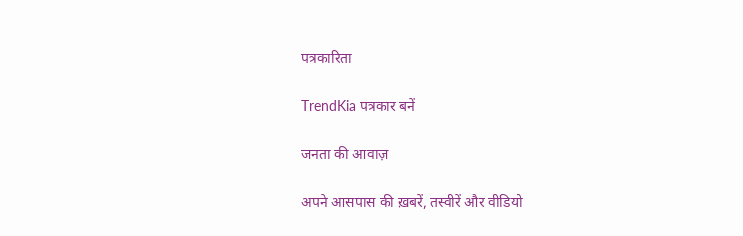पत्रकारिता

TrendKia पत्रकार बनें

जनता की आवाज़

अपने आसपास की ख़बरें, तस्वीरें और वीडियो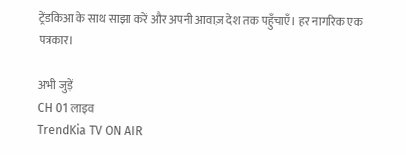ट्रेंडकिआ के साथ साझा करें और अपनी आवाज़ देश तक पहुँचाएँ। हर नागरिक एक पत्रकार।

अभी जुड़ें
CH 01 लाइव
TrendKia TV ON AIR